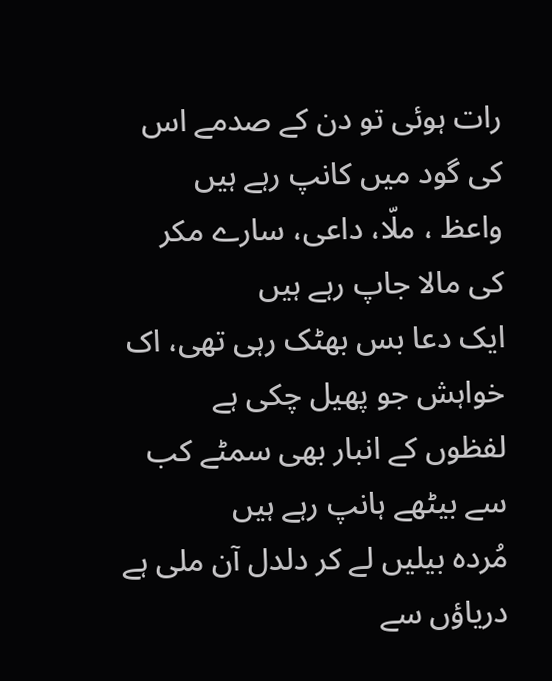رات ہوئی تو دن کے صدمے اس کی گود میں کانپ رہے ہیں
واعظ ، ملّا، داعی، سارے مکر کی مالا جاپ رہے ہیں
ایک دعا بس بھٹک رہی تھی، اک خواہش جو پھیل چکی ہے
لفظوں کے انبار بھی سمٹے کب سے بیٹھے ہانپ رہے ہیں
مُردہ بیلیں لے کر دلدل آن ملی ہے دریاؤں سے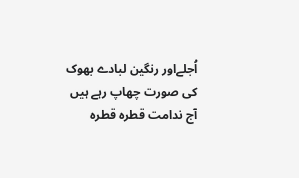اُجلےاور رنگین لبادے بھوک کی صورت چھاپ رہے ہیں
آج ندامت قطرہ قطرہ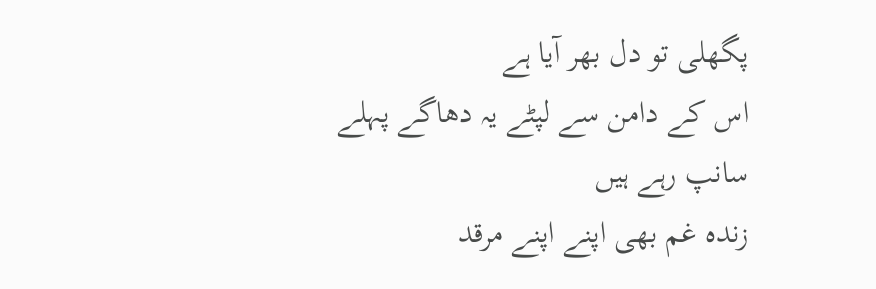پگھلی تو دل بھر آیا ہے
اس کے دامن سے لپٹے یہ دھاگے پہلے سانپ رہے ہیں
زندہ غم بھی اپنے اپنے مرقد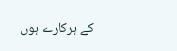کے ہرکارے ہوں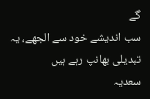گے
سب اندیشے خود سے الجھے، یہ تبدیلی بھانپ رہے ہیں
سعدیہ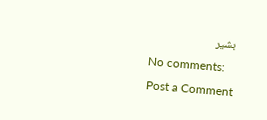بشیر
No comments:
Post a Comment